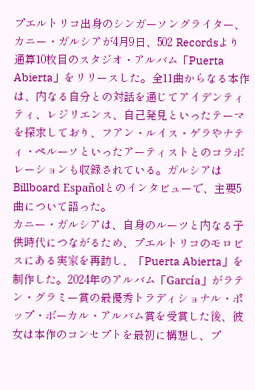プエルトリコ出身のシンガーソングライター、カニー・ガルシアが4月9日、502 Recordsより通算10枚目のスタジオ・アルバム「Puerta Abierta」をリリースした。全11曲からなる本作は、内なる自分との対話を通じてアイデンティティ、レジリエンス、自己発見といったテーマを探求しており、フアン・ルイス・ゲラやナティ・ペルーソといったアーティストとのコラボレーションも収録されている。ガルシアはBillboard Españolとのインタビューで、主要5曲について語った。
カニー・ガルシアは、自身のルーツと内なる子供時代につながるため、プエルトリコのモロビスにある実家を再訪し、「Puerta Abierta」を制作した。2024年のアルバム「García」がラテン・グラミー賞の最優秀トラディショナル・ポップ・ボーカル・アルバム賞を受賞した後、彼女は本作のコンセプトを最初に構想し、プ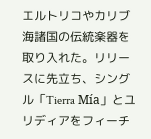エルトリコやカリブ海諸国の伝統楽器を取り入れた。リリースに先立ち、シングル「Tierra Mía」とユリディアをフィーチ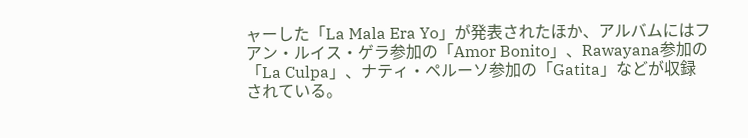ャーした「La Mala Era Yo」が発表されたほか、アルバムにはフアン・ルイス・ゲラ参加の「Amor Bonito」、Rawayana参加の「La Culpa」、ナティ・ペルーソ参加の「Gatita」などが収録されている。